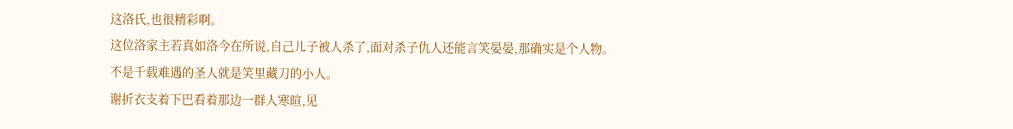这洛氏,也很精彩啊。
这位洛家主若真如洛今在所说,自己儿子被人杀了,面对杀子仇人还能言笑晏晏,那确实是个人物。
不是千载难遇的圣人就是笑里藏刀的小人。
谢折衣支着下巴看着那边一群人寒暄,见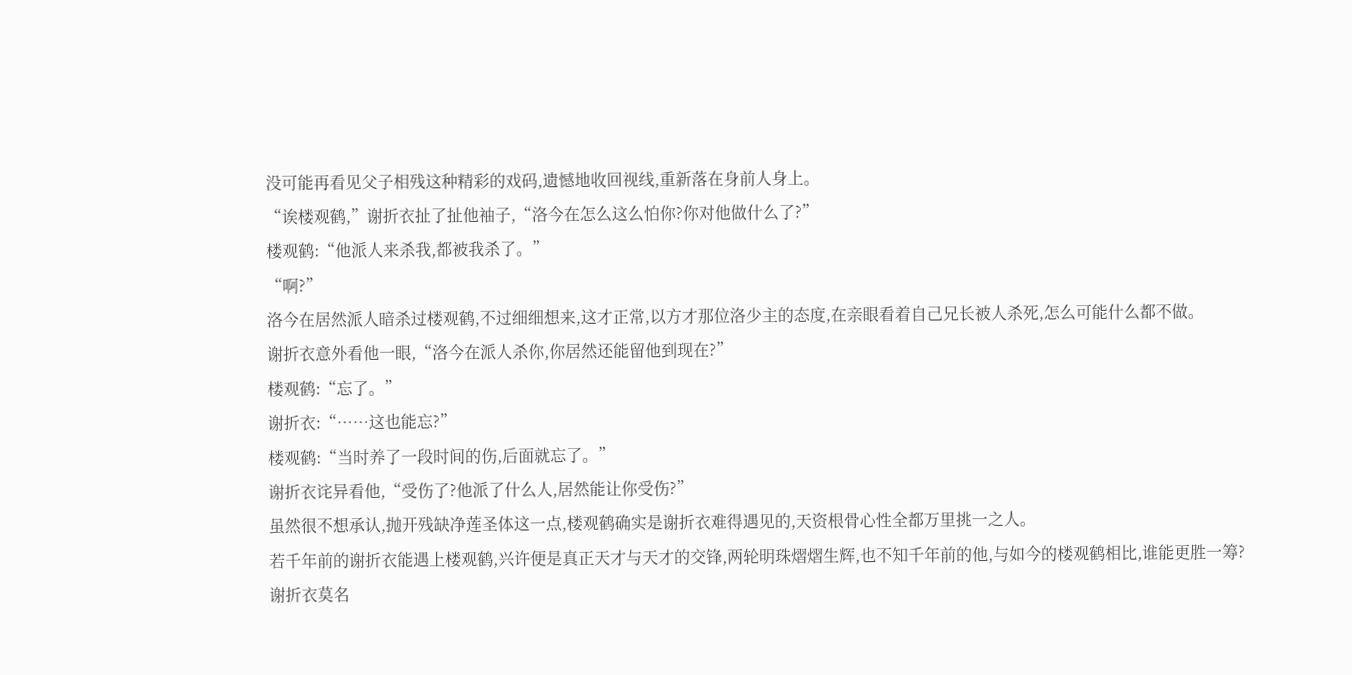没可能再看见父子相残这种精彩的戏码,遗憾地收回视线,重新落在身前人身上。
“诶楼观鹤,”谢折衣扯了扯他袖子,“洛今在怎么这么怕你?你对他做什么了?”
楼观鹤:“他派人来杀我,都被我杀了。”
“啊?”
洛今在居然派人暗杀过楼观鹤,不过细细想来,这才正常,以方才那位洛少主的态度,在亲眼看着自己兄长被人杀死,怎么可能什么都不做。
谢折衣意外看他一眼,“洛今在派人杀你,你居然还能留他到现在?”
楼观鹤:“忘了。”
谢折衣:“……这也能忘?”
楼观鹤:“当时养了一段时间的伤,后面就忘了。”
谢折衣诧异看他,“受伤了?他派了什么人,居然能让你受伤?”
虽然很不想承认,抛开残缺净莲圣体这一点,楼观鹤确实是谢折衣难得遇见的,天资根骨心性全都万里挑一之人。
若千年前的谢折衣能遇上楼观鹤,兴许便是真正天才与天才的交锋,两轮明珠熠熠生辉,也不知千年前的他,与如今的楼观鹤相比,谁能更胜一筹?
谢折衣莫名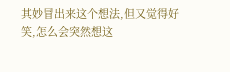其妙冒出来这个想法,但又觉得好笑,怎么会突然想这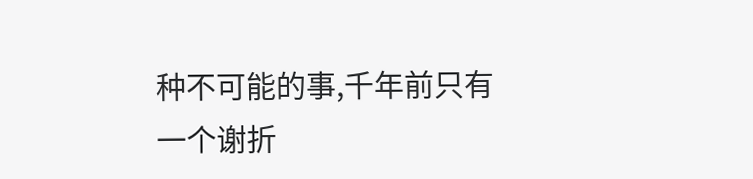种不可能的事,千年前只有一个谢折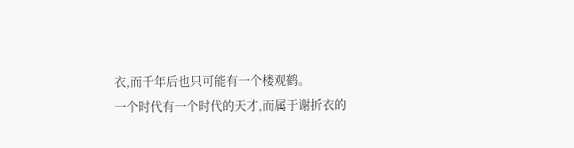衣,而千年后也只可能有一个楼观鹤。
一个时代有一个时代的天才,而属于谢折衣的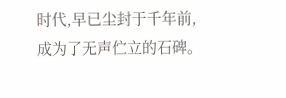时代,早已尘封于千年前,成为了无声伫立的石碑。